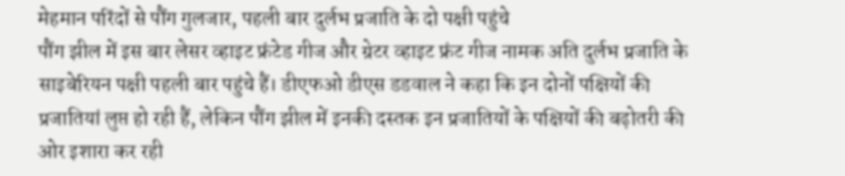मेहमान परिंदों से पौंग गुलजार, पहली बार दुर्लभ प्रजाति के दो पक्षी पहुंचे
पौंग झील में इस बार लेसर व्हाइट फ्रंटेड गीज और ग्रेटर व्हाइट फ्रंट गीज नामक अति दुर्लभ प्रजाति के साइबेरियन पक्षी पहली बार पहुंचे हैं। डीएफओ डीएस डडवाल ने कहा कि इन दोनों पक्षियों की प्रजातियां लुप्त हो रही हैं, लेकिन पौंग झील में इनकी दस्तक इन प्रजातियों के पक्षियों की बढ़ोतरी की ओर इशारा कर रही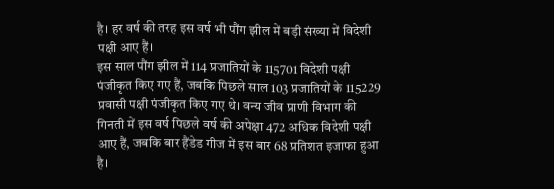है। हर वर्ष की तरह इस वर्ष भी पौंग झील में बड़ी संख्या में विदेशी पक्षी आए हैं।
इस साल पौंग झील में 114 प्रजातियों के 115701 विदेशी पक्षी पंजीकृत किए गए हैं, जबकि पिछले साल 103 प्रजातियों के 115229 प्रवासी पक्षी पंजीकृत किए गए थे। वन्य जीव प्राणी विभाग की गिनती में इस वर्ष पिछले वर्ष की अपेक्षा 472 अधिक विदेशी पक्षी आए हैं, जबकि बार हैंडेड गीज में इस बार 68 प्रतिशत इजाफा हुआ है।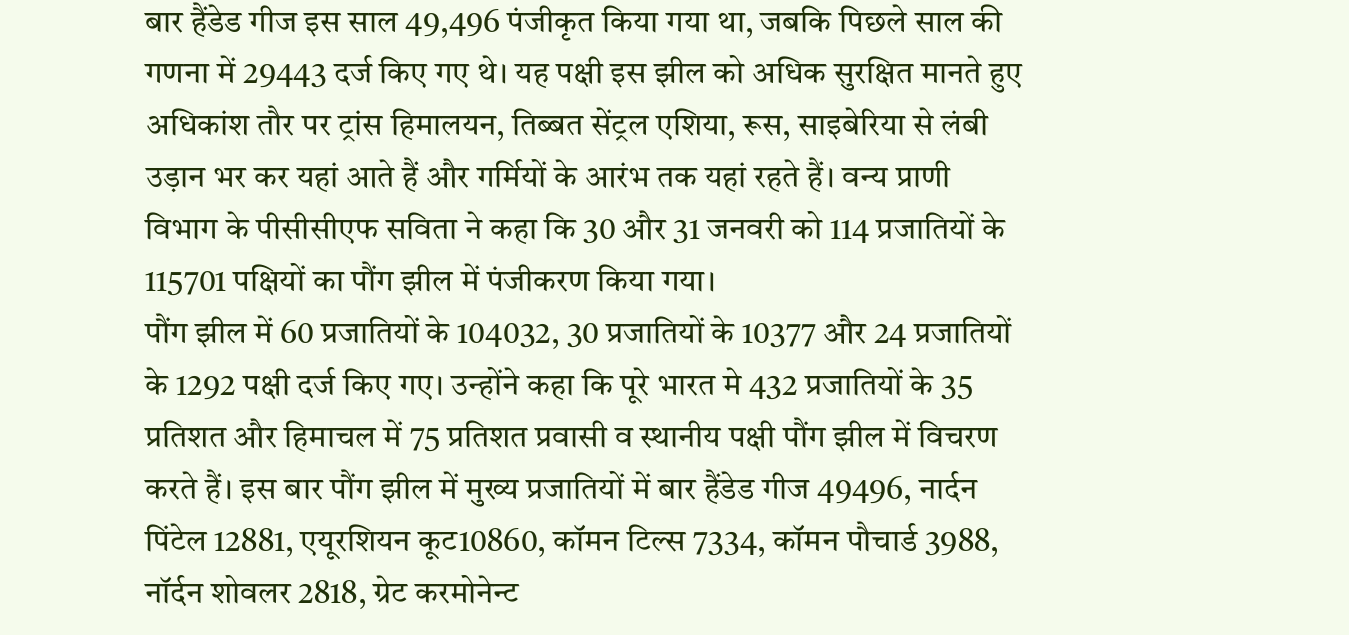बार हैंडेड गीज इस साल 49,496 पंजीकृत किया गया था, जबकि पिछले साल की गणना में 29443 दर्ज किए गए थे। यह पक्षी इस झील को अधिक सुरक्षित मानते हुए अधिकांश तौर पर ट्रांस हिमालयन, तिब्बत सेंट्रल एशिया, रूस, साइबेरिया से लंबी उड़ान भर कर यहां आते हैं और गर्मियों के आरंभ तक यहां रहते हैं। वन्य प्राणी विभाग के पीसीसीएफ सविता ने कहा कि 30 और 31 जनवरी को 114 प्रजातियों के 115701 पक्षियों का पौंग झील में पंजीकरण किया गया।
पौंग झील में 60 प्रजातियों के 104032, 30 प्रजातियों के 10377 और 24 प्रजातियों के 1292 पक्षी दर्ज किए गए। उन्होंने कहा कि पूरे भारत मे 432 प्रजातियों के 35 प्रतिशत और हिमाचल में 75 प्रतिशत प्रवासी व स्थानीय पक्षी पौंग झील में विचरण करते हैं। इस बार पौंग झील में मुख्य प्रजातियों में बार हैंडेड गीज 49496, नार्दन पिंटेल 12881, एयूरशियन कूट10860, कॉमन टिल्स 7334, कॉमन पौचार्ड 3988, नॉर्दन शोवलर 2818, ग्रेट करमोनेन्ट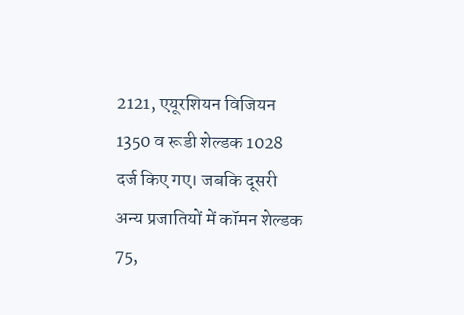2121, एयूरशियन विजियन 1350 व रूडी शेल्डक 1028 दर्ज किए गए। जबकि दूसरी अन्य प्रजातियों में कॉमन शेल्डक 75,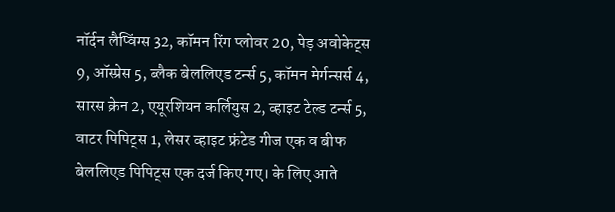नॉर्दन लैप्विंग्स 32, कॉमन रिंग प्लोवर 20, पेड़ अवोकेट्स 9, ऑस्प्रेस 5, ब्लैक बेललिएड टर्न्स 5, कॉमन मेर्गन्सर्स 4, सारस क्रेन 2, एयूरशियन कर्लियुस 2, व्हाइट टेल्ड टर्न्स 5, वाटर पिपिट्स 1, लेसर व्हाइट फ्रंटेड गीज एक व बीफ बेललिएड पिपिट्स एक दर्ज किए गए। के लिए आते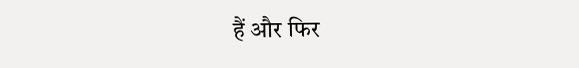हैं और फिर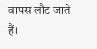वापस लौट जाते हैं।